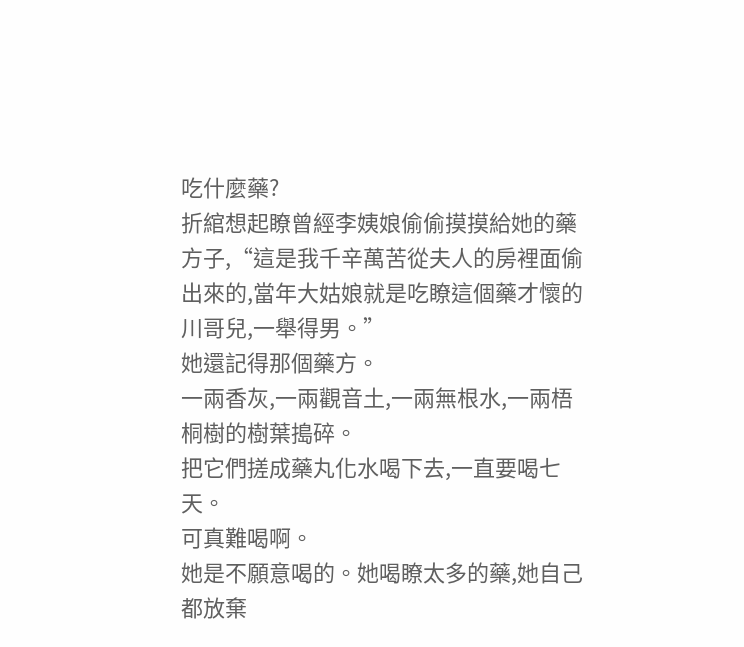吃什麼藥?
折綰想起瞭曾經李姨娘偷偷摸摸給她的藥方子,“這是我千辛萬苦從夫人的房裡面偷出來的,當年大姑娘就是吃瞭這個藥才懷的川哥兒,一舉得男。”
她還記得那個藥方。
一兩香灰,一兩觀音土,一兩無根水,一兩梧桐樹的樹葉搗碎。
把它們搓成藥丸化水喝下去,一直要喝七天。
可真難喝啊。
她是不願意喝的。她喝瞭太多的藥,她自己都放棄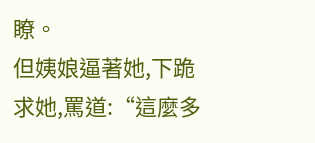瞭。
但姨娘逼著她,下跪求她,罵道:“這麼多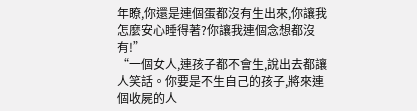年瞭,你還是連個蛋都沒有生出來,你讓我怎麼安心睡得著?你讓我連個念想都沒有!”
“一個女人,連孩子都不會生,說出去都讓人笑話。你要是不生自己的孩子,將來連個收屍的人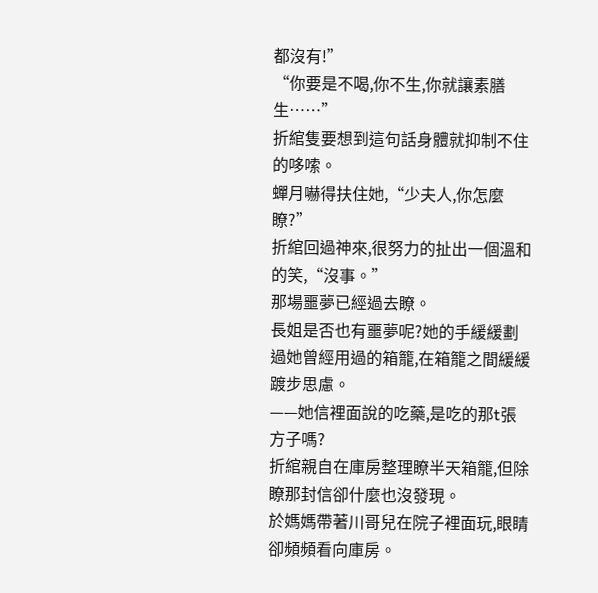都沒有!”
“你要是不喝,你不生,你就讓素膳生……”
折綰隻要想到這句話身體就抑制不住的哆嗦。
蟬月嚇得扶住她,“少夫人,你怎麼瞭?”
折綰回過神來,很努力的扯出一個溫和的笑,“沒事。”
那場噩夢已經過去瞭。
長姐是否也有噩夢呢?她的手緩緩劃過她曾經用過的箱籠,在箱籠之間緩緩踱步思慮。
——她信裡面說的吃藥,是吃的那t張方子嗎?
折綰親自在庫房整理瞭半天箱籠,但除瞭那封信卻什麼也沒發現。
於媽媽帶著川哥兒在院子裡面玩,眼睛卻頻頻看向庫房。